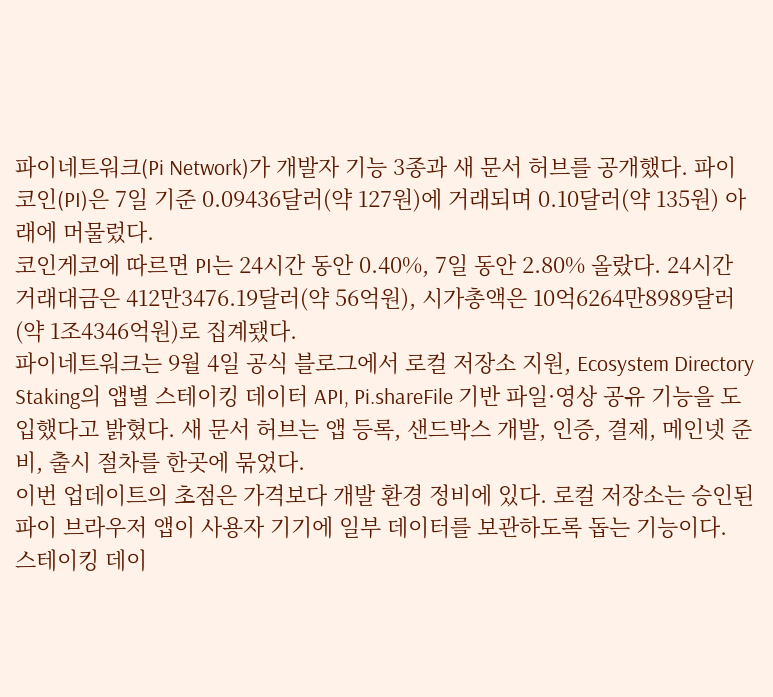파이네트워크(Pi Network)가 개발자 기능 3종과 새 문서 허브를 공개했다. 파이코인(PI)은 7일 기준 0.09436달러(약 127원)에 거래되며 0.10달러(약 135원) 아래에 머물렀다.
코인게코에 따르면 PI는 24시간 동안 0.40%, 7일 동안 2.80% 올랐다. 24시간 거래대금은 412만3476.19달러(약 56억원), 시가총액은 10억6264만8989달러(약 1조4346억원)로 집계됐다.
파이네트워크는 9월 4일 공식 블로그에서 로컬 저장소 지원, Ecosystem Directory Staking의 앱별 스테이킹 데이터 API, Pi.shareFile 기반 파일·영상 공유 기능을 도입했다고 밝혔다. 새 문서 허브는 앱 등록, 샌드박스 개발, 인증, 결제, 메인넷 준비, 출시 절차를 한곳에 묶었다.
이번 업데이트의 초점은 가격보다 개발 환경 정비에 있다. 로컬 저장소는 승인된 파이 브라우저 앱이 사용자 기기에 일부 데이터를 보관하도록 돕는 기능이다.
스테이킹 데이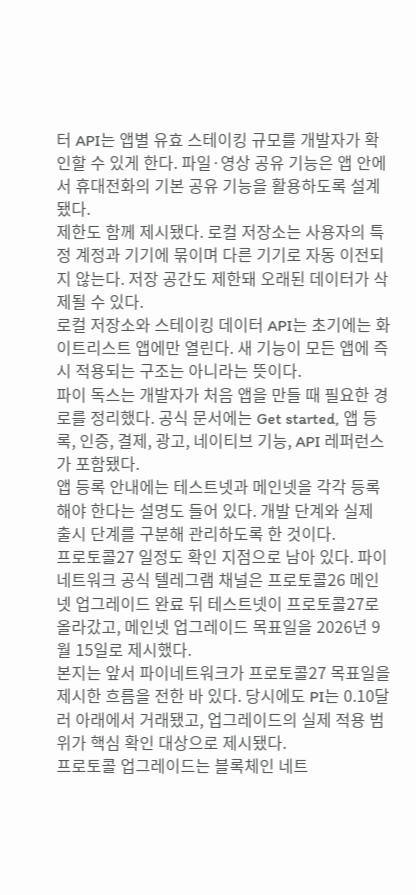터 API는 앱별 유효 스테이킹 규모를 개발자가 확인할 수 있게 한다. 파일·영상 공유 기능은 앱 안에서 휴대전화의 기본 공유 기능을 활용하도록 설계됐다.
제한도 함께 제시됐다. 로컬 저장소는 사용자의 특정 계정과 기기에 묶이며 다른 기기로 자동 이전되지 않는다. 저장 공간도 제한돼 오래된 데이터가 삭제될 수 있다.
로컬 저장소와 스테이킹 데이터 API는 초기에는 화이트리스트 앱에만 열린다. 새 기능이 모든 앱에 즉시 적용되는 구조는 아니라는 뜻이다.
파이 독스는 개발자가 처음 앱을 만들 때 필요한 경로를 정리했다. 공식 문서에는 Get started, 앱 등록, 인증, 결제, 광고, 네이티브 기능, API 레퍼런스가 포함됐다.
앱 등록 안내에는 테스트넷과 메인넷을 각각 등록해야 한다는 설명도 들어 있다. 개발 단계와 실제 출시 단계를 구분해 관리하도록 한 것이다.
프로토콜27 일정도 확인 지점으로 남아 있다. 파이네트워크 공식 텔레그램 채널은 프로토콜26 메인넷 업그레이드 완료 뒤 테스트넷이 프로토콜27로 올라갔고, 메인넷 업그레이드 목표일을 2026년 9월 15일로 제시했다.
본지는 앞서 파이네트워크가 프로토콜27 목표일을 제시한 흐름을 전한 바 있다. 당시에도 PI는 0.10달러 아래에서 거래됐고, 업그레이드의 실제 적용 범위가 핵심 확인 대상으로 제시됐다.
프로토콜 업그레이드는 블록체인 네트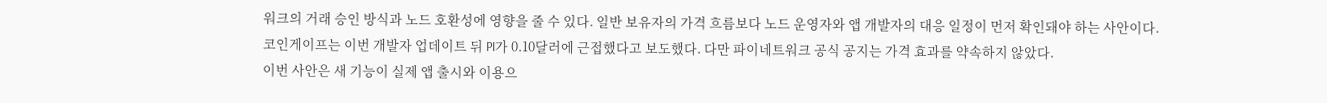워크의 거래 승인 방식과 노드 호환성에 영향을 줄 수 있다. 일반 보유자의 가격 흐름보다 노드 운영자와 앱 개발자의 대응 일정이 먼저 확인돼야 하는 사안이다.
코인게이프는 이번 개발자 업데이트 뒤 PI가 0.10달러에 근접했다고 보도했다. 다만 파이네트워크 공식 공지는 가격 효과를 약속하지 않았다.
이번 사안은 새 기능이 실제 앱 출시와 이용으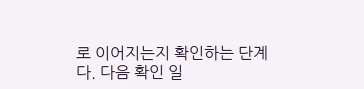로 이어지는지 확인하는 단계다. 다음 확인 일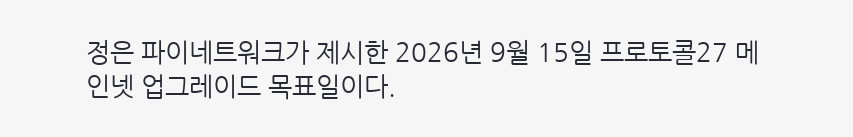정은 파이네트워크가 제시한 2026년 9월 15일 프로토콜27 메인넷 업그레이드 목표일이다.